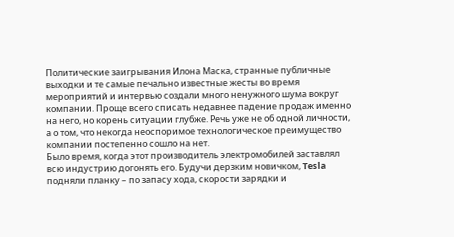Политические заигрывания Илона Маска, странные публичные выходки и те самые печально известные жесты во время мероприятий и интервью создали много ненужного шума вокруг компании. Проще всего списать недавнее падение продаж именно на него, но корень ситуации глубже. Речь уже не об одной личности, а о том, что некогда неоспоримое технологическое преимущество компании постепенно сошло на нет.
Было время, когда этот производитель электромобилей заставлял всю индустрию догонять его. Будучи дерзким новичком, Tesla подняли планку – по запасу хода, скорости зарядки и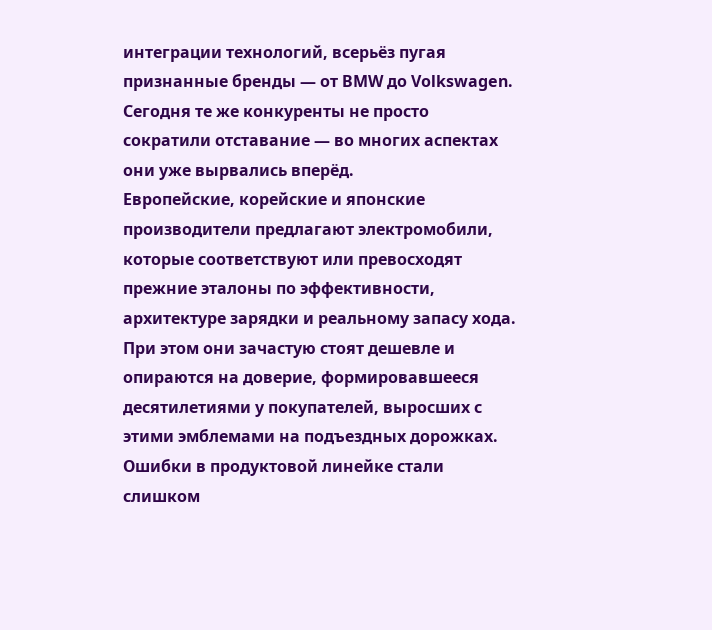интеграции технологий, всерьёз пугая признанные бренды — от BMW до Volkswagen. Сегодня те же конкуренты не просто сократили отставание — во многих аспектах они уже вырвались вперёд.
Европейские, корейские и японские производители предлагают электромобили, которые соответствуют или превосходят прежние эталоны по эффективности, архитектуре зарядки и реальному запасу хода. При этом они зачастую стоят дешевле и опираются на доверие, формировавшееся десятилетиями у покупателей, выросших с этими эмблемами на подъездных дорожках. Ошибки в продуктовой линейке стали слишком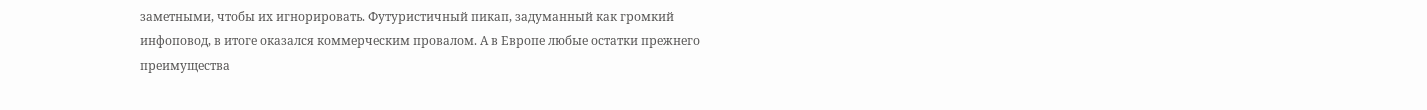заметными, чтобы их игнорировать. Футуристичный пикап, задуманный как громкий инфоповод, в итоге оказался коммерческим провалом. А в Европе любые остатки прежнего преимущества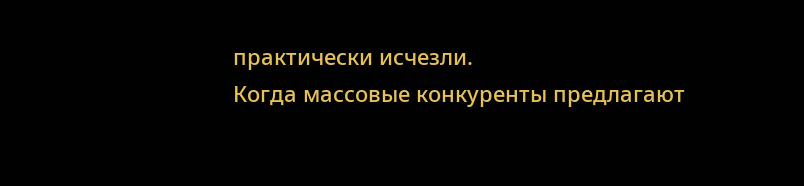практически исчезли.
Когда массовые конкуренты предлагают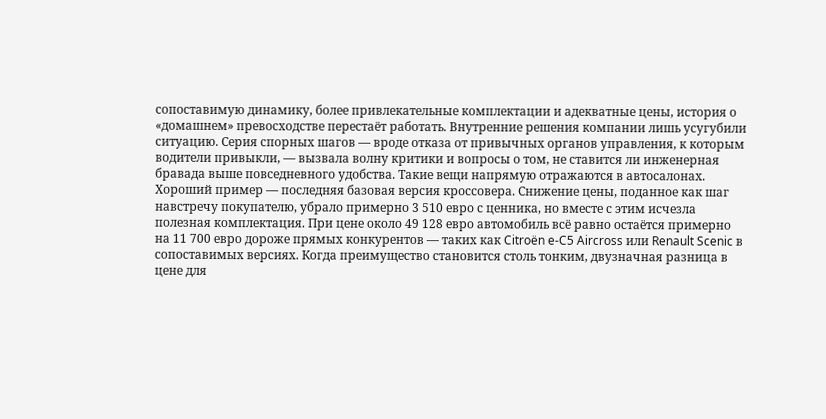сопоставимую динамику, более привлекательные комплектации и адекватные цены, история о «домашнем» превосходстве перестаёт работать. Внутренние решения компании лишь усугубили ситуацию. Серия спорных шагов — вроде отказа от привычных органов управления, к которым водители привыкли, — вызвала волну критики и вопросы о том, не ставится ли инженерная бравада выше повседневного удобства. Такие вещи напрямую отражаются в автосалонах.
Хороший пример — последняя базовая версия кроссовера. Снижение цены, поданное как шаг навстречу покупателю, убрало примерно 3 510 евро с ценника, но вместе с этим исчезла полезная комплектация. При цене около 49 128 евро автомобиль всё равно остаётся примерно на 11 700 евро дороже прямых конкурентов — таких как Citroën e-C5 Aircross или Renault Scenic в сопоставимых версиях. Когда преимущество становится столь тонким, двузначная разница в цене для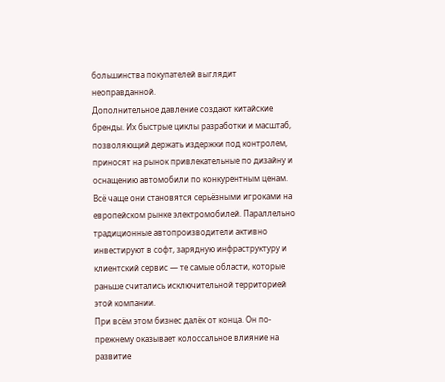большинства покупателей выглядит неоправданной.
Дополнительное давление создают китайские бренды. Их быстрые циклы разработки и масштаб, позволяющий держать издержки под контролем, приносят на рынок привлекательные по дизайну и оснащению автомобили по конкурентным ценам. Всё чаще они становятся серьёзными игроками на европейском рынке электромобилей. Параллельно традиционные автопроизводители активно инвестируют в софт, зарядную инфраструктуру и клиентский сервис — те самые области, которые раньше считались исключительной территорией этой компании.
При всём этом бизнес далёк от конца. Он по-прежнему оказывает колоссальное влияние на развитие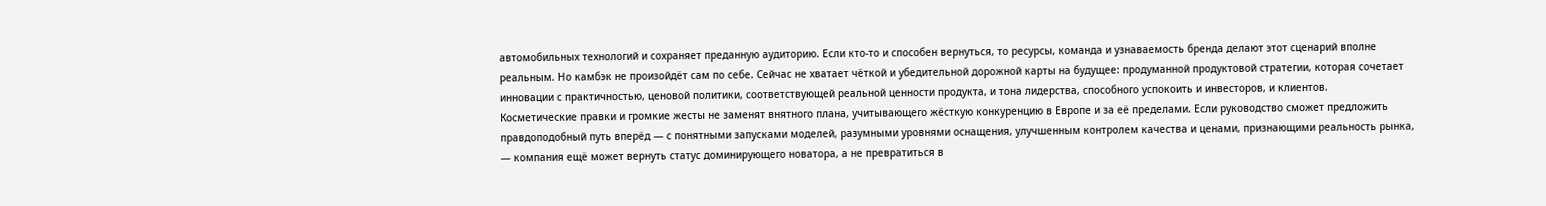автомобильных технологий и сохраняет преданную аудиторию. Если кто-то и способен вернуться, то ресурсы, команда и узнаваемость бренда делают этот сценарий вполне реальным. Но камбэк не произойдёт сам по себе. Сейчас не хватает чёткой и убедительной дорожной карты на будущее: продуманной продуктовой стратегии, которая сочетает инновации с практичностью, ценовой политики, соответствующей реальной ценности продукта, и тона лидерства, способного успокоить и инвесторов, и клиентов.
Косметические правки и громкие жесты не заменят внятного плана, учитывающего жёсткую конкуренцию в Европе и за её пределами. Если руководство сможет предложить правдоподобный путь вперёд — с понятными запусками моделей, разумными уровнями оснащения, улучшенным контролем качества и ценами, признающими реальность рынка, — компания ещё может вернуть статус доминирующего новатора, а не превратиться в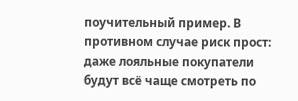поучительный пример. В противном случае риск прост: даже лояльные покупатели будут всё чаще смотреть по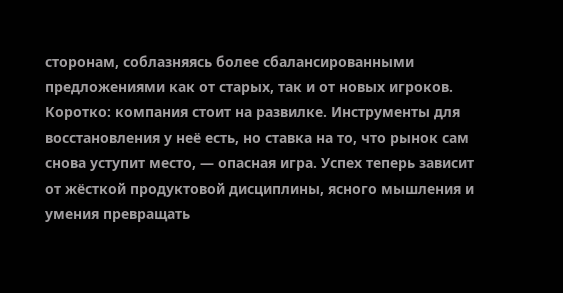сторонам, соблазняясь более сбалансированными предложениями как от старых, так и от новых игроков.
Коротко: компания стоит на развилке. Инструменты для восстановления у неё есть, но ставка на то, что рынок сам снова уступит место, — опасная игра. Успех теперь зависит от жёсткой продуктовой дисциплины, ясного мышления и умения превращать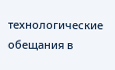технологические обещания в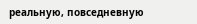реальную, повседневную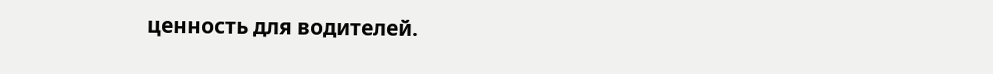ценность для водителей.